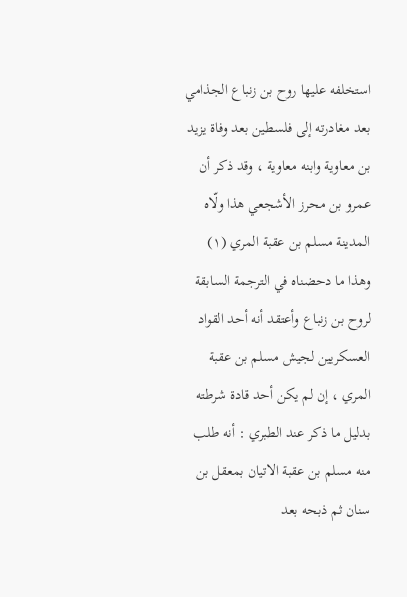استخلفه عليها روح بن زنباع الجذامي بعد مغادرته إلى فلسطين بعد وفاة يزيد بن معاوية وابنه معاوية ، وقد ذكر أن عمرو بن محرز الأشجعي هذا ولّاه المدينة مسلم بن عقبة المري (١) وهذا ما دحضناه في الترجمة السابقة لروح بن زنباع وأعتقد أنه أحد القواد العسكريين لجيش مسلم بن عقبة المري ، إن لم يكن أحد قادة شرطته بدليل ما ذكر عند الطبري : أنه طلب منه مسلم بن عقبة الاتيان بمعقل بن سنان ثم ذبحه بعد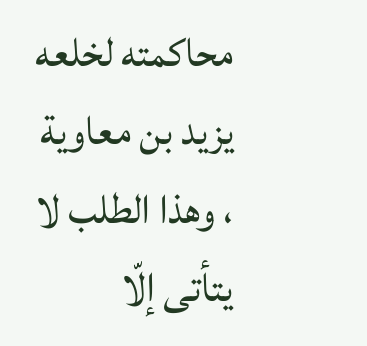محاكمته لخلعه يزيد بن معاوية ، وهذا الطلب لا يتأتى إلّا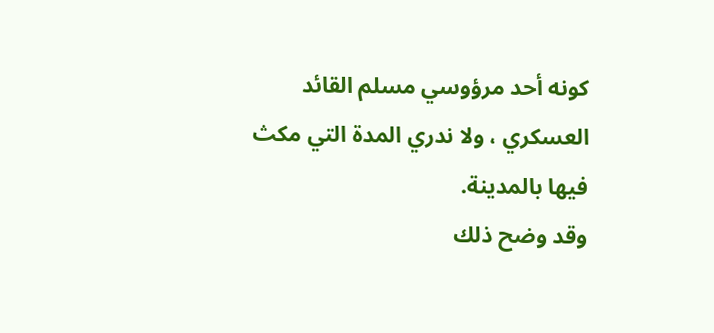كونه أحد مرؤوسي مسلم القائد العسكري ، ولا ندري المدة التي مكث فيها بالمدينة.
وقد وضح ذلك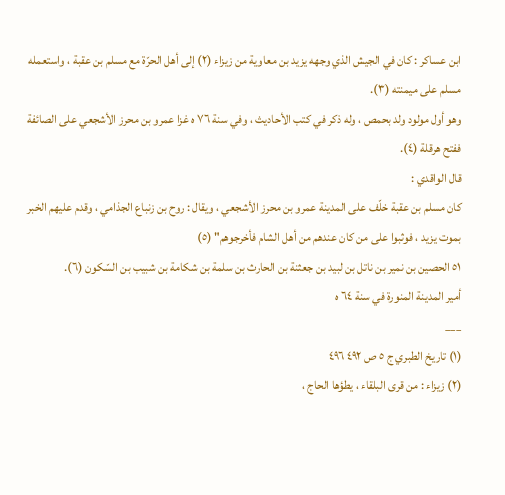ابن عساكر : كان في الجيش الذي وجهه يزيد بن معاوية من زيزاء (٢) إلى أهل الحرّة مع مسلم بن عقبة ، واستعمله مسلم على ميمنته (٣).
وهو أول مولود ولد بحمص ، وله ذكر في كتب الأحاديث ، وفي سنة ٧٦ ه غزا عمرو بن محرز الأشجعي على الصائفة ففتح هرقلة (٤).
قال الواقدي :
كان مسلم بن عقبة خلّف على المدينة عمرو بن محرز الأشجعي ، ويقال : روح بن زنباع الجذامي ، وقدم عليهم الخبر بموت يزيد ، فوثبوا على من كان عندهم من أهل الشام فأخرجوهم" (٥)
٥١ الحصين بن نمير بن ناتل بن لبيد بن جعثنة بن الحارث بن سلمة بن شكامة بن شبيب بن السّكون (٦).
أمير المدينة المنورة في سنة ٦٤ ه
___
(١) تاريخ الطبري ج ٥ ص ٤٩٢ ٤٩٦
(٢) زيزاء : من قرى البلقاء ، يطؤها الحاج ،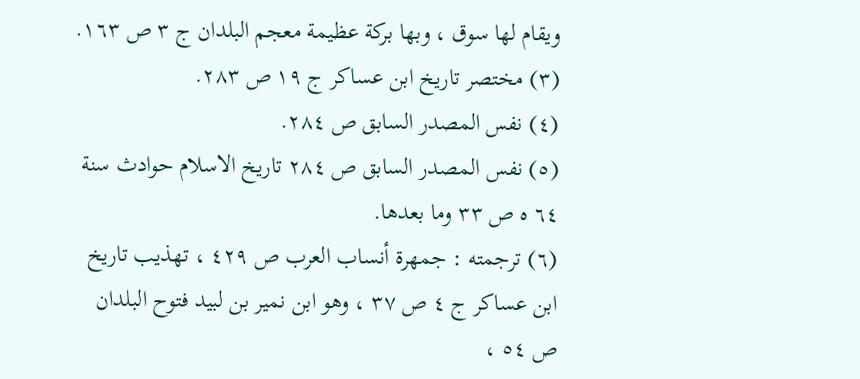ويقام لها سوق ، وبها بركة عظيمة معجم البلدان ج ٣ ص ١٦٣.
(٣) مختصر تاريخ ابن عساكر ج ١٩ ص ٢٨٣.
(٤) نفس المصدر السابق ص ٢٨٤.
(٥) نفس المصدر السابق ص ٢٨٤ تاريخ الاسلام حوادث سنة ٦٤ ه ص ٣٣ وما بعدها.
(٦) ترجمته : جمهرة أنساب العرب ص ٤٢٩ ، تهذيب تاريخ ابن عساكر ج ٤ ص ٣٧ ، وهو ابن نمير بن لبيد فتوح البلدان ص ٥٤ ،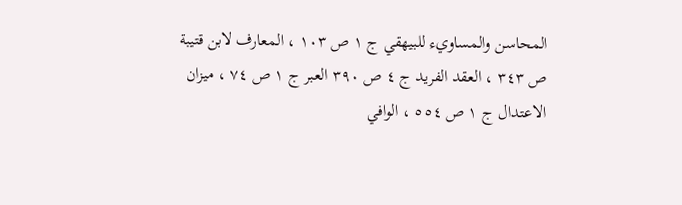المحاسن والمساويء للبيهقي ج ١ ص ١٠٣ ، المعارف لابن قتيبة ص ٣٤٣ ، العقد الفريد ج ٤ ص ٣٩٠ العبر ج ١ ص ٧٤ ، ميزان الاعتدال ج ١ ص ٥٥٤ ، الوافي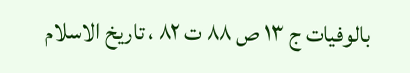بالوفيات ج ١٣ ص ٨٨ ت ٨٢ ، تاريخ الاسلام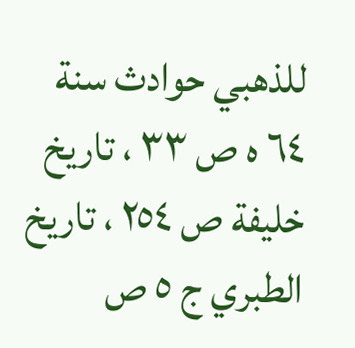للذهبي حوادث سنة ٦٤ ه ص ٣٣ ، تاريخ خليفة ص ٢٥٤ ، تاريخ الطبري ج ٥ ص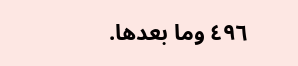٤٩٦ وما بعدها.